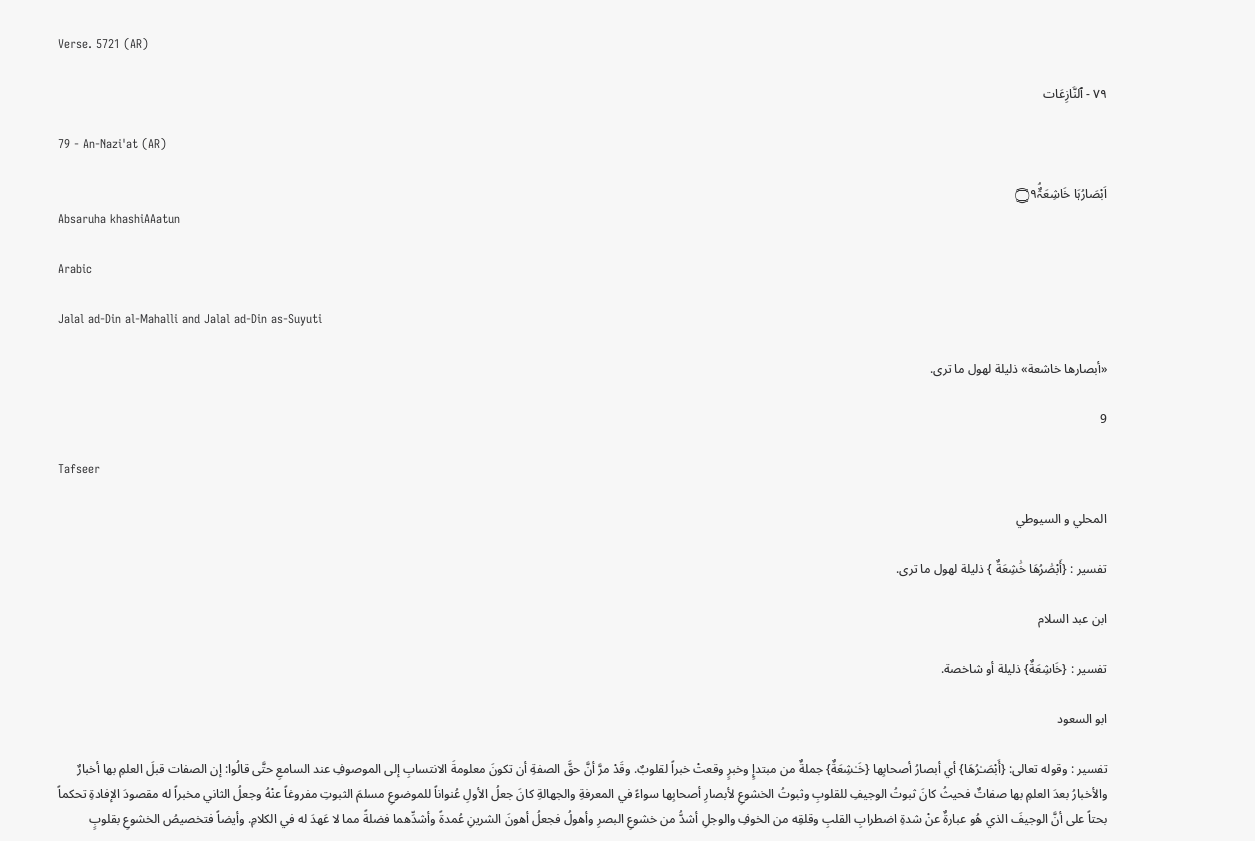Verse. 5721 (AR)

٧٩ - ٱلنَّازِعَات

79 - An-Nazi'at (AR)

اَبْصَارُہَا خَاشِعَۃٌ۝۹ۘ
Absaruha khashiAAatun

Arabic

Jalal ad-Din al-Mahalli and Jalal ad-Din as-Suyuti

«أبصارها خاشعة» ذليلة لهول ما ترى.

9

Tafseer

المحلي و السيوطي

تفسير : {أَبْصَٰرُهَا خَٰشِعَةٌ } ذليلة لهول ما ترى.

ابن عبد السلام

تفسير : {خَاشِعَةٌ} ذليلة أو شاخصة.

ابو السعود

تفسير : وقوله تعالى: {أَبْصَـٰرُهَا} أي أبصارُ أصحابِها {خَـٰشِعَةٌ} جملةٌ من مبتدإٍ وخبرٍ وقعتْ خبراً لقلوبٌ. وقَدْ مرَّ أنَّ حقَّ الصفةِ أن تكونَ معلومةَ الانتسابِ إلى الموصوفِ عند السامعِ حتَّى قالُوا: إن الصفات قبلَ العلمِ بها أخبارٌ والأخبارُ بعدَ العلمِ بها صفاتٌ فحيثُ كانَ ثبوتُ الوجيفِ للقلوبِ وثبوتُ الخشوعِ لأبصارِ أصحابِها سواءً في المعرفةِ والجهالةِ كانَ جعلُ الأولِ عُنواناً للموضوعِ مسلمَ الثبوتِ مفروغاً عنْهُ وجعلُ الثاني مخبراً له مقصودَ الإفادةِ تحكماً بحتاً على أنَّ الوجيفَ الذي هُو عبارةٌ عنْ شدةِ اضطرابِ القلبِ وقلقِه من الخوفِ والوجلِ أشدُّ من خشوعِ البصرِ وأهولُ فجعلُ أهونَ الشرينِ عُمدةً وأشدِّهما فضلةً مما لا عَهدَ له في الكلامِ. وأيضاً فتخصيصُ الخشوعِ بقلوبٍ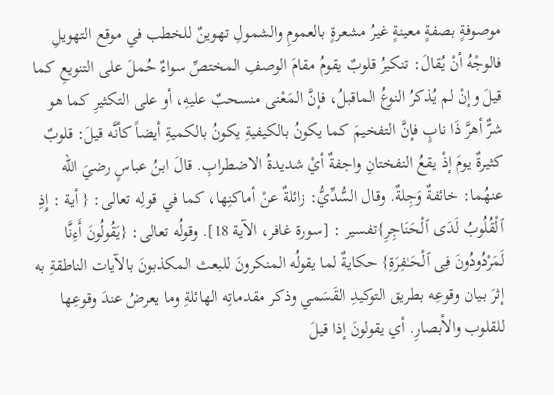موصوفةٍ بصفةٍ معينةٍ غيرُ مشعرةٍ بالعمومِ والشمولِ تهوينٌ للخطب في موقع التهويلِ فالوجْهُ أنْ يُقالَ: تنكيرُ قلوبٌ يقومُ مقامَ الوصفِ المختصِّ سواءٌ حُملَ على التنويعِ كما قيلَ وإنْ لم يُذكرُ النوعُ الماقبلُ، فإنَّ المَعْنى منسحبٌ عليهِ، أو على التكثيرِ كما هو شرٌّ أهرَّ ذَا نابٍ فإنَّ التفخيمَ كما يكونُ بالكيفيةِ يكونُ بالكميةِ أيضاً كأنَّه قيلَ: قلوبٌ كثيرةٌ يومَ إذْ يقعُ النفختانِ واجفةٌ أيْ شديدةُ الاضطرابِ. قالَ ابنُ عباسٍ رضيَ الله عنهُما: خائفةٌ وَجِلةٌ. وقال السُّدِّيُّ: زائلةٌ عنْ أماكنِها، كما في قولِه تعالى: { أية : إِذِ ٱلْقُلُوبُ لَدَى ٱلْحَنَاجِرِ}تفسير : [سورة غافر، الآية 18]. وقولُه تعالى: {يَقُولُونَ أَءِنَّا لَمَرْدُودُونَ فِى ٱلْحَـٰفِرَةِ} حكايةٌ لما يقولُه المنكرونَ للبعث المكذبونَ بالآيات الناطقةِ به إثرَ بـيان وقوعِه بطريق التوكيدِ القَسَمي وذكر مقدماتِه الهائلةِ وما يعرضُ عندَ وقوعِها للقلوب والأبصارِ. أي يقولونَ إذا قيلَ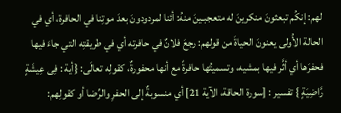لهم: إنكُم تبعثونَ منكرينَ له متعجبـينَ منهُ: أئنا لمردودونَ بعدَ موتِنا في الحافرة، أي في الحالة الأُولى يعنونَ الحياةَ من قولهم: رجعَ فلانٌ في حافرته أي في طريقتِه التي جاءَ فيها فحفرَها أي أثَّر فيها بمشيه، وتسميتُها حافرةً مع أنها محفورةٌ، كقولِه تعالَى: {أية : فِى عِيشَةٍ رَّاضِيَةٍ } تفسير : [سورة الحاقة، الآية 21] أي منسوبةٌ إلى الحفرِ والرِّضا أو كقولِهم: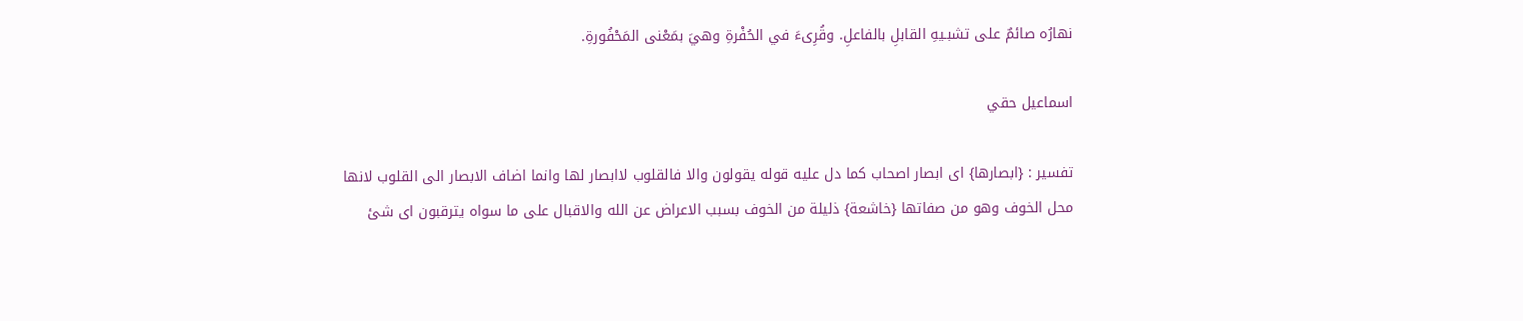نهارُه صائمٌ على تشبـيهِ القابلِ بالفاعلِ. وقُرِىءَ في الحُفْرةِ وهيَ بمَعْنى المَحْفُورةِ.

اسماعيل حقي

تفسير : {ابصارها} اى ابصار اصحاب كما دل عليه قوله يقولون والا فالقلوب لاابصار لها وانما اضاف الابصار الى القلوب لانها محل الخوف وهو من صفاتها {خاشعة} ذليلة من الخوف بسبب الاعراض عن الله والاقبال على ما سواه يترقبون اى شئ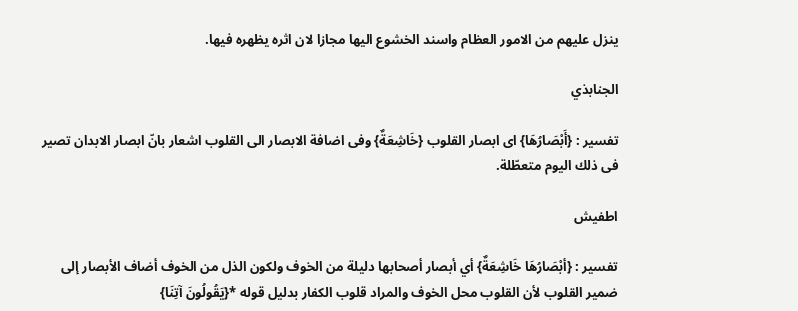ينزل عليهم من الامور العظام واسند الخشوع اليها مجازا لان اثره يظهره فيها.

الجنابذي

تفسير : {أَبْصَارُهَا} اى ابصار القلوب {خَاشِعَةٌ} وفى اضافة الابصار الى القلوب اشعار بانّ ابصار الابدان تصير فى ذلك اليوم متعطّلة.

اطفيش

تفسير : {أبْصَارُهَا خَاشِعَةٌ} أي أبصار أصحابها دليلة من الخوف ولكون الذل من الخوف أضاف الأبصار إلى ضمير القلوب لأن القلوب محل الخوف والمراد قلوب الكفار بدليل قوله *{يَقُولُونَ آتِنَا}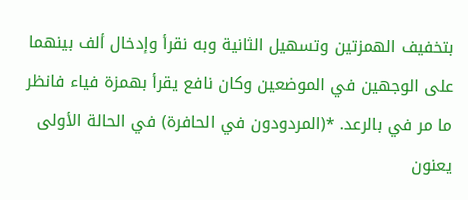بتخفيف الهمزتين وتسهيل الثانية وبه نقرأ وإدخال ألف بينهما على الوجهين في الموضعين وكان نافع يقرأ بهمزة فياء فانظر ما مر في بالرعد. *(المردودون في الحافرة) في الحالة الأولى يعنون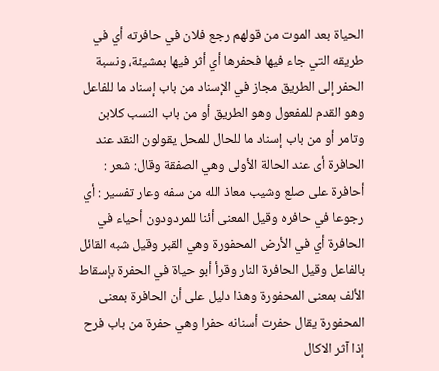الحياة بعد الموت من قولهم رجع فلان في حافرته أي في طريقه التي جاء فيها فحفرها أي أثر فيها بمشيئة، ونسبة الحفر إلى الطريق مجاز في الإسناد من باب إسناد ما للفاعل وهو القدم للمفعول وهو الطريق أو من باب النسب كلابن وتامر أو من باب إسناد ما للحال للمحل يقولون النقد عند الحافرة أى عند الحالة الأولى وهي الصفقة وقال: شعر : أحافرة على صلع وشيب معاذ الله من سفه وعار تفسير : أي رجوعا في حافره وقيل المعنى أئنا للمردودون أحياء في الحافرة أي في الأرض المحفورة وهي القبر وقيل شبه القائل بالفاعل وقيل الحافرة النار وقرأ أبو حياة في الحفرة بإسقاط الألف بمعنى المحفورة وهذا دليل على أن الحافرة بمعنى المحفورة يقال حفرت أسنانه حفرا وهي حفرة من باب فرح إذا آثر الاكال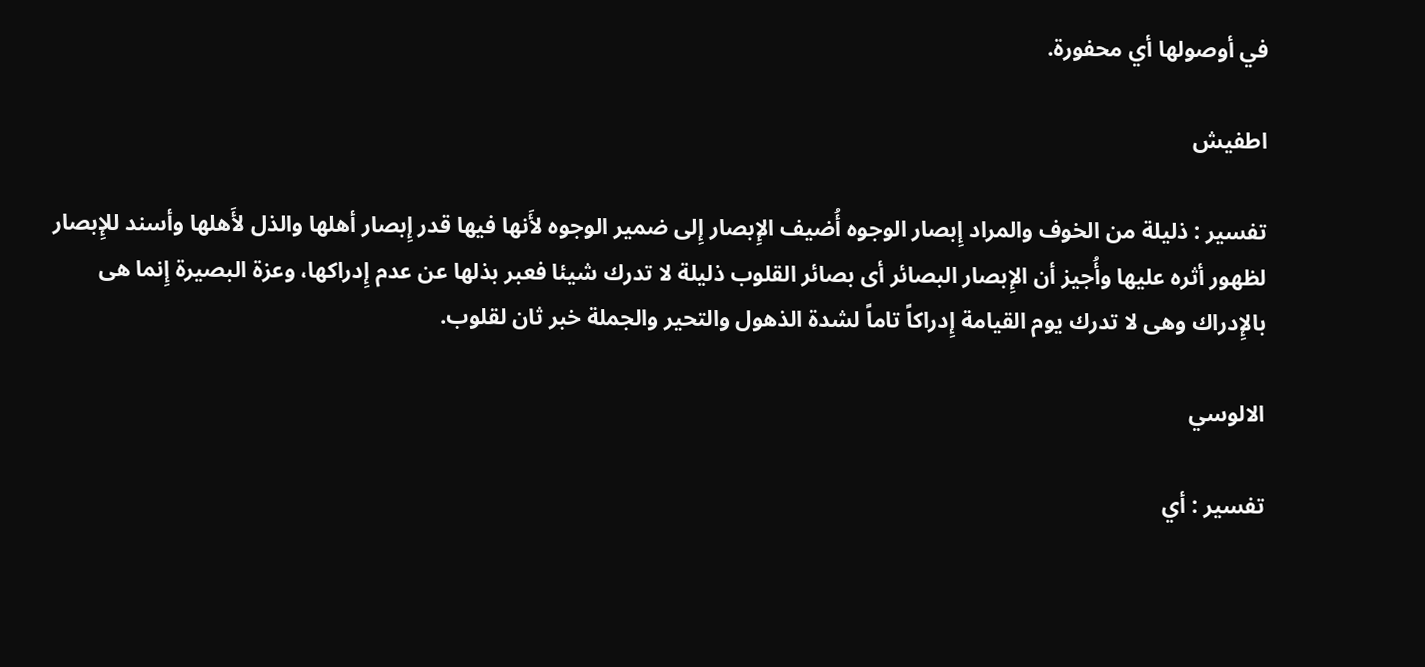في أوصولها أي محفورة.

اطفيش

تفسير : ذليلة من الخوف والمراد إِبصار الوجوه أُضيف الإِبصار إِلى ضمير الوجوه لأَنها فيها قدر إِبصار أهلها والذل لأَهلها وأسند للإِبصار لظهور أثره عليها وأُجيز أن الإِبصار البصائر أى بصائر القلوب ذليلة لا تدرك شيئا فعبر بذلها عن عدم إِدراكها، وعزة البصيرة إِنما هى بالإِدراك وهى لا تدرك يوم القيامة إِدراكاً تاماً لشدة الذهول والتحير والجملة خبر ثان لقلوب.

الالوسي

تفسير : أي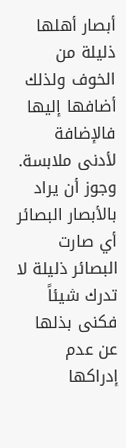أبصار أهلها ذليلة من الخوف ولذلك أضافها إليها فالإضافة لأدنى ملابسة. وجوز أن يراد بالأبصار البصائر أي صارت البصائر ذليلة لا تدرك شيئاً فكنى بذلها عن عدم إدراكها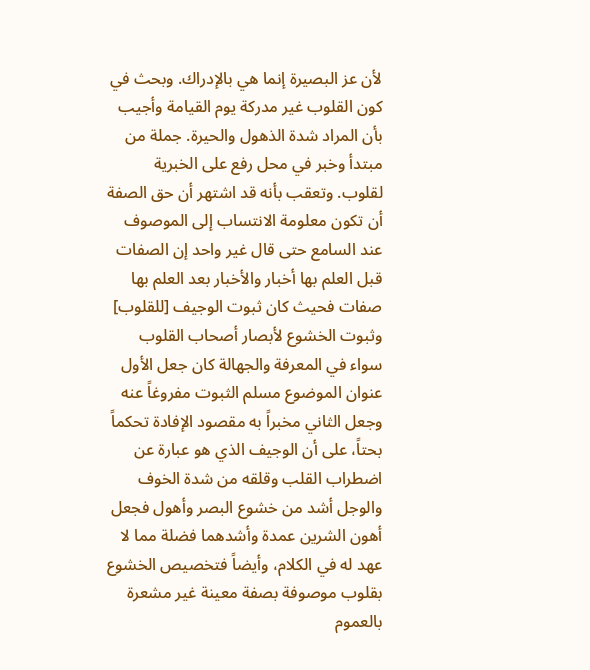لأن عز البصيرة إنما هي بالإدراك. وبحث في كون القلوب غير مدركة يوم القيامة وأجيب بأن المراد شدة الذهول والحيرة. جملة من مبتدأ وخبر في محل رفع على الخبرية لقلوب. وتعقب بأنه قد اشتهر أن حق الصفة أن تكون معلومة الانتساب إلى الموصوف عند السامع حتى قال غير واحد إن الصفات قبل العلم بها أخبار والأخبار بعد العلم بها صفات فحيث كان ثبوت الوجيف [للقلوب] وثبوت الخشوع لأبصار أصحاب القلوب سواء في المعرفة والجهالة كان جعل الأول عنوان الموضوع مسلم الثبوت مفروغاً عنه وجعل الثاني مخبراً به مقصود الإفادة تحكماً بحتاً، على أن الوجيف الذي هو عبارة عن اضطراب القلب وقلقه من شدة الخوف والوجل أشد من خشوع البصر وأهول فجعل أهون الشرين عمدة وأشدهما فضلة مما لا عهد له في الكلام، وأيضاً فتخصيص الخشوع بقلوب موصوفة بصفة معينة غير مشعرة بالعموم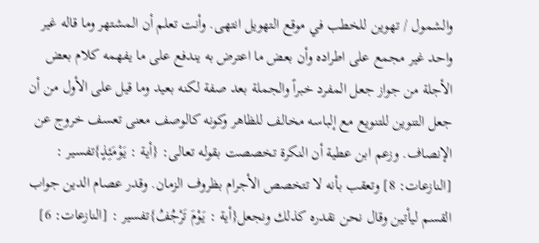والشمول / تهوين للخطب في موقع التهويل انتهى. وأنت تعلم أن المشتهر وما قاله غير واحد غير مجمع على اطراده وأن بعض ما اعترض به يندفع على ما يفهمه كلام بعض الأجلة من جواز جعل المفرد خبراً والجملة بعد صفة لكنه بعيد وما قيل على الأول من أن جعل التنوين للتنويع مع إلباسه مخالف للظاهر وكونه كالوصف معنى تعسف خروج عن الإنصاف. وزعم ابن عطية أن النكرة تخصصت بقوله تعالى: {أية : يَوْمَئِذٍ}تفسير : [النازعات: 8] وتعقب بأنه لا تتخصص الأجرام بظروف الزمان. وقدر عصام الدين جواب القسم ليأتين وقال نحن نقدره كذلك ونجعل{أية : يَوْمَ تَرْجُفُ}تفسير : [النازعات: 6]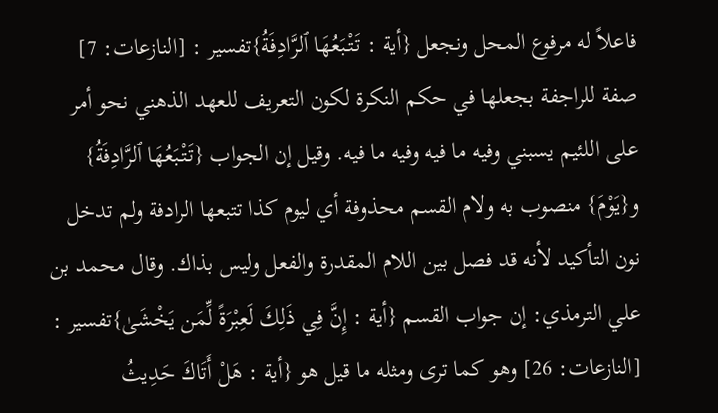فاعلاً له مرفوع المحل ونجعل {أية : تَتْبَعُهَا ٱلرَّادِفَةُ}تفسير : [النازعات: 7] صفة للراجفة بجعلها في حكم النكرة لكون التعريف للعهد الذهني نحو أمر على اللئيم يسبني وفيه ما فيه وفيه ما فيه. وقيل إن الجواب {تَتْبَعُهَا ٱلرَّادِفَةُ} و{يَوْمَ} منصوب به ولام القسم محذوفة أي ليوم كذا تتبعها الرادفة ولم تدخل نون التأكيد لأنه قد فصل بين اللام المقدرة والفعل وليس بذاك. وقال محمد بن علي الترمذي: إن جواب القسم {أية : إِنَّ فِي ذَلِكَ لَعِبْرَةً لِّمَن يَخْشَىٰ}تفسير : [النازعات: 26] وهو كما ترى ومثله ما قيل هو {أية : هَلْ أَتَاكَ حَدِيثُ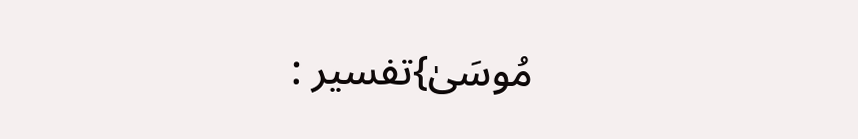مُوسَىٰ}تفسير :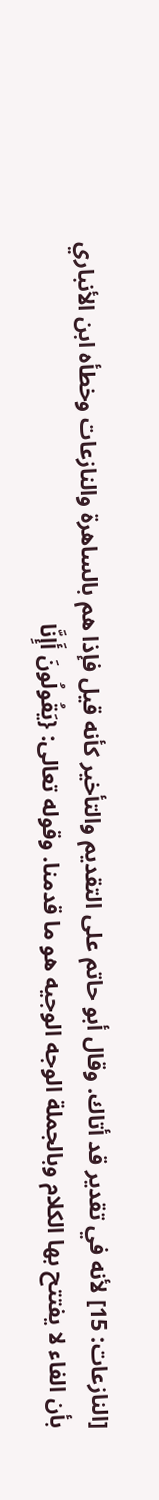[النازعات: 15] لأنه في تقدير قد أتاك. وقال أبو حاتم على التقديم والتأخير كأنه قيل فإذا هم بالساهرة والنازعات وخطأه ابن الأنباري بأن الفاء لا يفتتح بها الكلام وبالجملة الوجه الوجيه هو ما قدمنا. وقوله تعالى: {يَقُولُونَ أَإِنَّا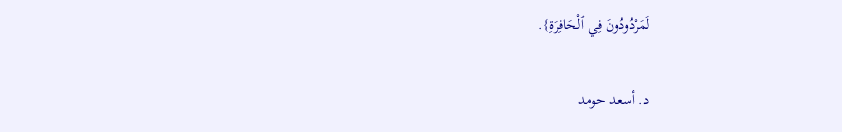لَمَرْدُودُونَ فِي ٱلْحَافِرَةِ}.

د. أسعد حومد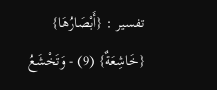تفسير : {أَبْصَارُهَا} {خَاشِعَةٌ} (9) - وَتَخْشَعُ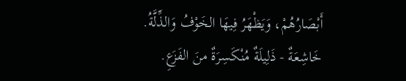أَبْصَارُهُمْ، وَيَظْهَرُ فِيهَا الخَوْفُ وَالذِّلَّةُ. خَاشِعَةٌ - ذَلِيلَةٌ مُنْكَسِرَةٌ منَ الفَزَعِ.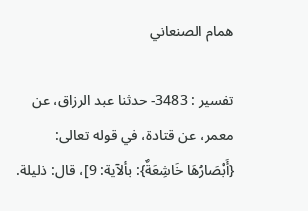همام الصنعاني

تفسير : 3483- حدثنا عبد الرزاق، عن معمر، عن قتادة، في قوله تعالى: {أَبْصَارُهَا خَاشِعَةٌ}: بألآية: 9]، قال: ذليلة.